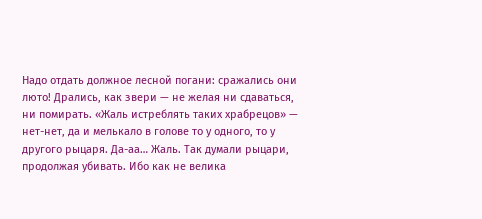Надо отдать должное лесной погани: сражались они люто! Дрались, как звери — не желая ни сдаваться, ни помирать. «Жаль истреблять таких храбрецов» — нет-нет, да и мелькало в голове то у одного, то у другого рыцаря. Да-аа… Жаль. Так думали рыцари, продолжая убивать. Ибо как не велика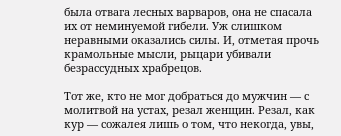была отвага лесных варваров, она не спасала их от неминуемой гибели. Уж слишком неравными оказались силы. И, отметая прочь крамольные мысли, рыцари убивали безрассудных храбрецов.

Тот же, кто не мог добраться до мужчин — с молитвой на устах, резал женщин. Резал, как кур — сожалея лишь о том, что некогда, увы,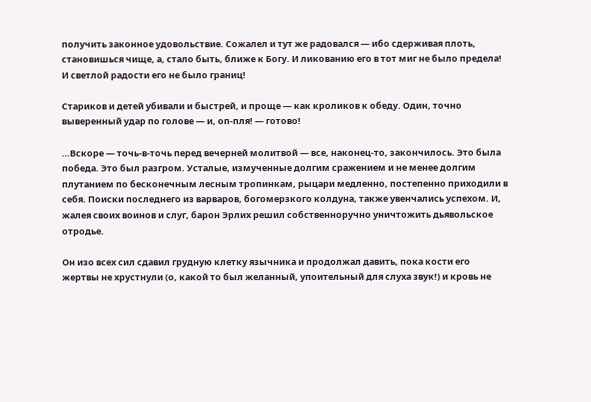получить законное удовольствие. Сожалел и тут же радовался — ибо сдерживая плоть, становишься чище, а, стало быть, ближе к Богу. И ликованию его в тот миг не было предела! И светлой радости его не было границ!

Стариков и детей убивали и быстрей, и проще — как кроликов к обеду. Один, точно выверенный удар по голове — и, оп-пля! — готово!

…Вскоре — точь-в-точь перед вечерней молитвой — все, наконец-то, закончилось. Это была победа. Это был разгром. Усталые, измученные долгим сражением и не менее долгим плутанием по бесконечным лесным тропинкам, рыцари медленно, постепенно приходили в себя. Поиски последнего из варваров, богомерзкого колдуна, также увенчались успехом. И, жалея своих воинов и слуг, барон Эрлих решил собственноручно уничтожить дьявольское отродье.

Он изо всех сил сдавил грудную клетку язычника и продолжал давить, пока кости его жертвы не хрустнули (о, какой то был желанный, упоительный для слуха звук!) и кровь не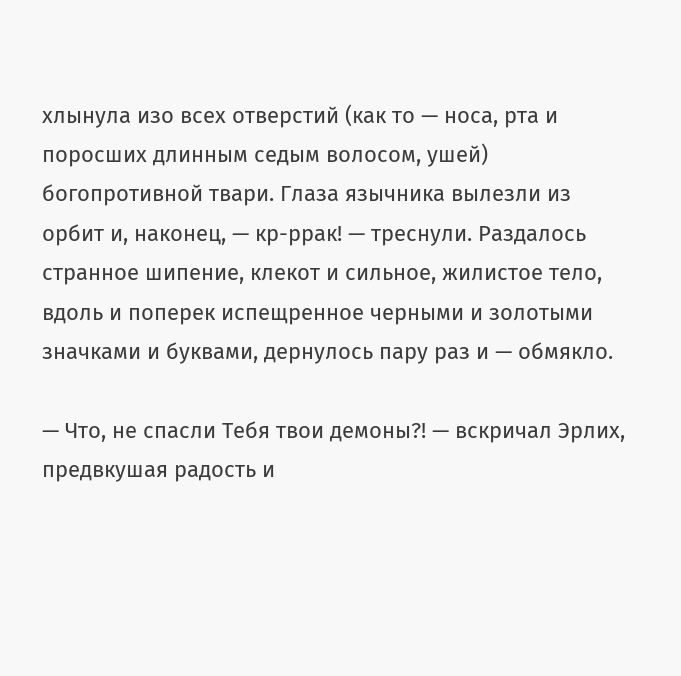хлынула изо всех отверстий (как то — носа, рта и поросших длинным седым волосом, ушей) богопротивной твари. Глаза язычника вылезли из орбит и, наконец, — кр-ррак! — треснули. Раздалось странное шипение, клекот и сильное, жилистое тело, вдоль и поперек испещренное черными и золотыми значками и буквами, дернулось пару раз и — обмякло.

— Что, не спасли Тебя твои демоны?! — вскричал Эрлих, предвкушая радость и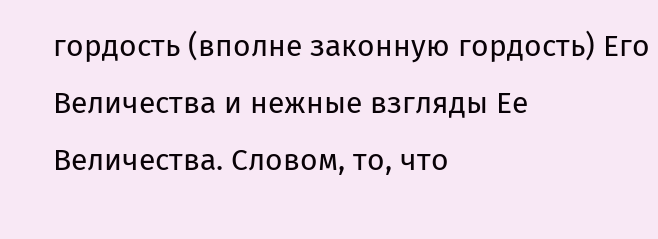гордость (вполне законную гордость) Его Величества и нежные взгляды Ее Величества. Словом, то, что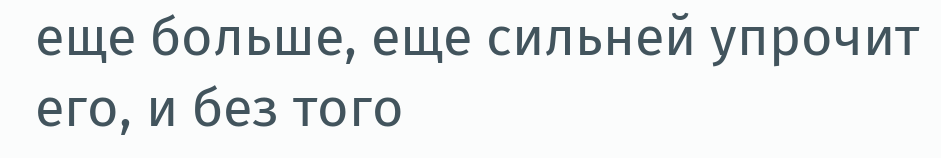еще больше, еще сильней упрочит его, и без того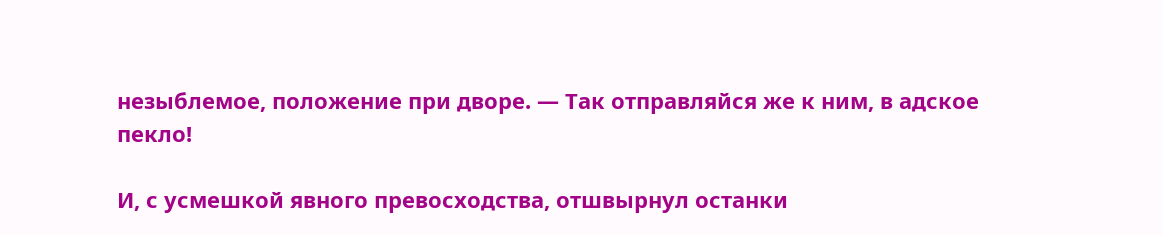незыблемое, положение при дворе. — Так отправляйся же к ним, в адское пекло!

И, с усмешкой явного превосходства, отшвырнул останки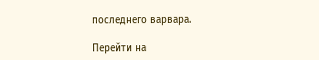последнего варвара.

Перейти на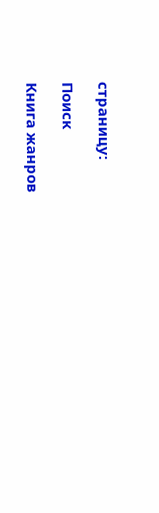страницу:

Поиск

Книга жанров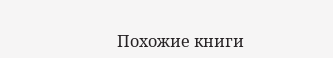Похожие книги